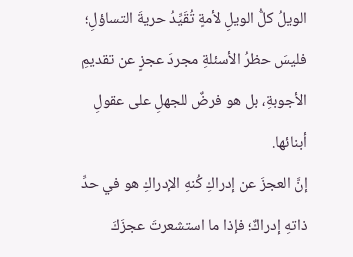الويلُ كلُّ الويلِ لأمةٍ تُقَيِّدُ حريةَ التساؤلِ؛ فليسَ حظرُ الأسئلةِ مجردَ عجزٍ عن تقديمِ الأجوبةِ، بل هو فرضٌ للجهلِ على عقولِ أبنائها.
إنَّ العجزَ عن إدراكِ كُنهِ الإدراكِ هو في حدِّ ذاتهِ إدراكٌ؛ فإذا ما استشعرتَ عجزَكَ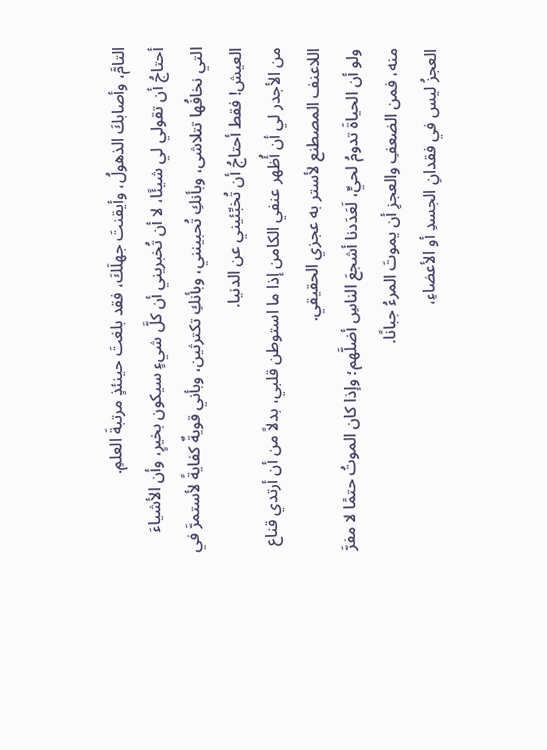التامَّ، وأصابكَ الذهولُ، وأيقنتَ جهلَكَ، فقد بلغتَ حينئذٍ مرتبةَ العلمِ.
أحتاجُ أن تقولي لي شيئًا، لا أن تُخبريني أن كلَّ شيءٍ سيكون بخيرٍ، وأن الأشياءَ التي نخافُها تتلاشى، وبأنكِ تُحبينني، وبأنكِ تكترثين، وبأني قويةٌ كفايةً لأستمرَّ في العيش! فقط أحتاجُ أن تُخبِّئيني عن الدنيا.
من الأجدر لي أن أُظهر عنفي الكامن إذا ما استوطن قلبي، بدلاً من أن أرتدي قناع اللاعنف المصطنع لأستر به عجزي الحقيقي.
ولو أن الحياةَ تدومُ لحيٍّ، لَعَدَدنا أشجعَ الناسِ أضلَّهم؛ وإذا كان الموتُ حتمًا لا مفرَّ منه، فمن الضعفِ والعجزِ أن يموتَ المرءُ جبانًا.
العجزُ ليس في فقدانِ الجسدِ أو الأعضاءِ،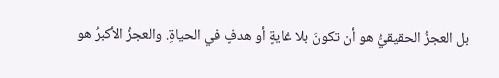بل العجزُ الحقيقيُّ هو أن تكونَ بلا غايةٍ أو هدفٍ في الحياةِ. والعجزُ الأكبرُ هو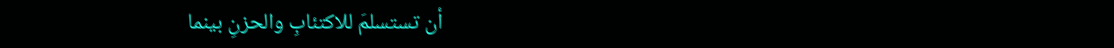أن تستسلمَ للاكتئابِ والحزنِ بينما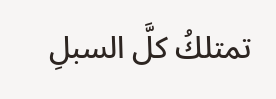تمتلكُ كلَّ السبلِ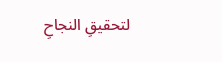لتحقيقِ النجاحِ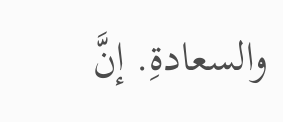والسعادةِ. إنَّ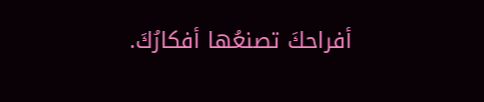أفراحكَ تصنعُها أفكارُكَ.